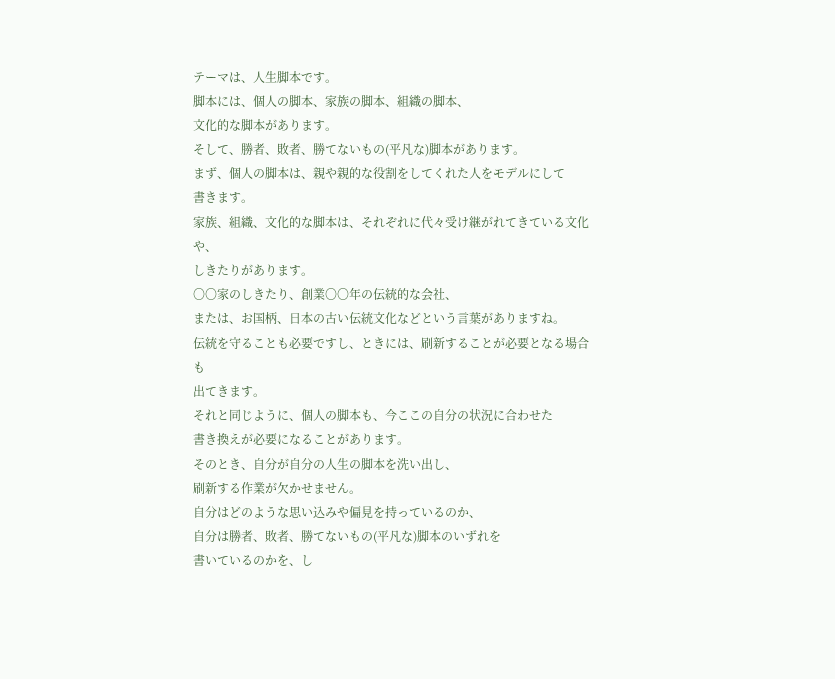テーマは、人生脚本です。
脚本には、個人の脚本、家族の脚本、組織の脚本、
文化的な脚本があります。
そして、勝者、敗者、勝てないもの(平凡な)脚本があります。
まず、個人の脚本は、親や親的な役割をしてくれた人をモデルにして
書きます。
家族、組織、文化的な脚本は、それぞれに代々受け継がれてきている文化や、
しきたりがあります。
〇〇家のしきたり、創業〇〇年の伝統的な会社、
または、お国柄、日本の古い伝統文化などという言葉がありますね。
伝統を守ることも必要ですし、ときには、刷新することが必要となる場合も
出てきます。
それと同じように、個人の脚本も、今ここの自分の状況に合わせた
書き換えが必要になることがあります。
そのとき、自分が自分の人生の脚本を洗い出し、
刷新する作業が欠かせません。
自分はどのような思い込みや偏見を持っているのか、
自分は勝者、敗者、勝てないもの(平凡な)脚本のいずれを
書いているのかを、し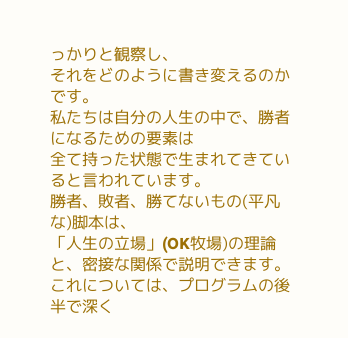っかりと観察し、
それをどのように書き変えるのかです。
私たちは自分の人生の中で、勝者になるための要素は
全て持った状態で生まれてきていると言われています。
勝者、敗者、勝てないもの(平凡な)脚本は、
「人生の立場」(OK牧場)の理論と、密接な関係で説明できます。
これについては、プログラムの後半で深く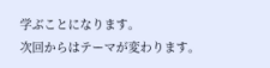学ぶことになります。
次回からはテーマが変わります。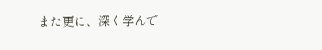また更に、深く学んで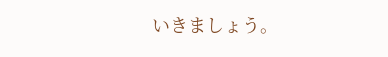いきましょう。